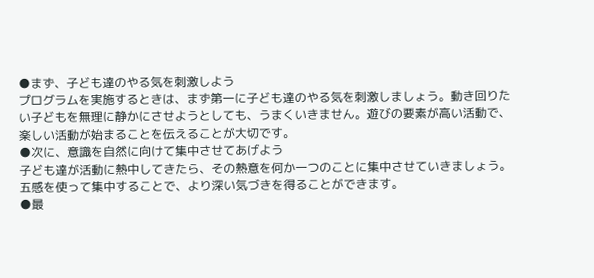●まず、子ども達のやる気を刺激しよう
プログラムを実施するときは、まず第一に子ども達のやる気を刺激しましょう。動き回りたい子どもを無理に静かにさせようとしても、うまくいきません。遊びの要素が高い活動で、楽しい活動が始まることを伝えることが大切です。
●次に、意識を自然に向けて集中させてあげよう
子ども達が活動に熱中してきたら、その熱意を何か一つのことに集中させていきましょう。五感を使って集中することで、より深い気づきを得ることができます。
●最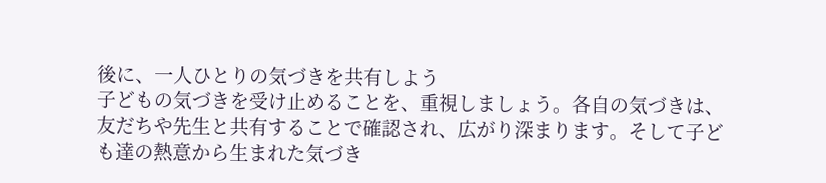後に、一人ひとりの気づきを共有しよう
子どもの気づきを受け止めることを、重視しましょう。各自の気づきは、友だちや先生と共有することで確認され、広がり深まります。そして子ども達の熱意から生まれた気づき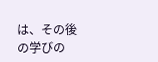は、その後の学びの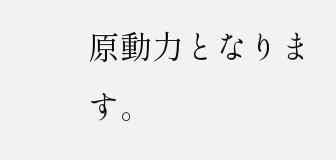原動力となります。